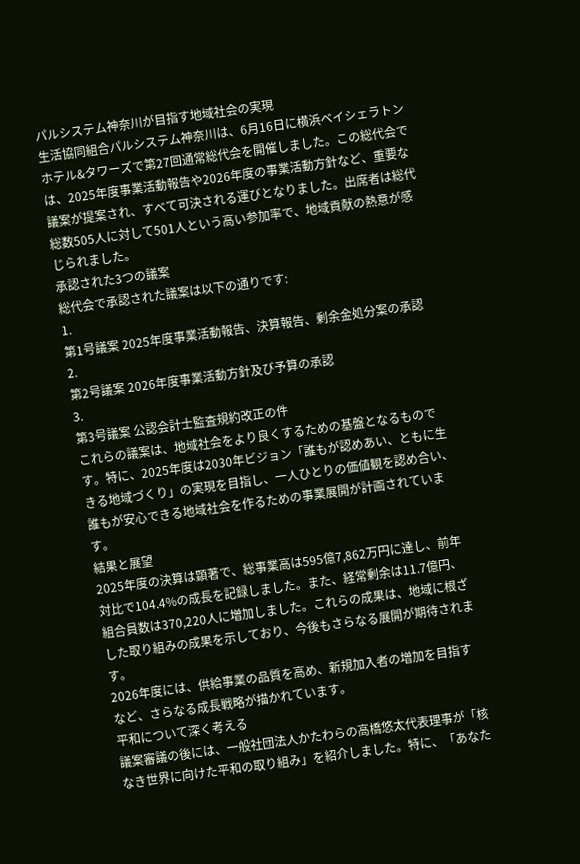パルシステム神奈川が目指す地域社会の実現
生活協同組合パルシステム神奈川は、6月16日に横浜ベイシェラトン ホテル&タワーズで第27回通常総代会を開催しました。この総代会では、2025年度事業活動報告や2026年度の事業活動方針など、重要な議案が提案され、すべて可決される運びとなりました。出席者は総代総数505人に対して501人という高い参加率で、地域貢献の熱意が感じられました。
承認された3つの議案
総代会で承認された議案は以下の通りです:
1.
第1号議案 2025年度事業活動報告、決算報告、剰余金処分案の承認
2.
第2号議案 2026年度事業活動方針及び予算の承認
3.
第3号議案 公認会計士監査規約改正の件
これらの議案は、地域社会をより良くするための基盤となるものです。特に、2025年度は2030年ビジョン「誰もが認めあい、ともに生きる地域づくり」の実現を目指し、一人ひとりの価値観を認め合い、誰もが安心できる地域社会を作るための事業展開が計画されています。
結果と展望
2025年度の決算は顕著で、総事業高は595億7,862万円に達し、前年対比で104.4%の成長を記録しました。また、経常剰余は11.7億円、組合員数は370,220人に増加しました。これらの成果は、地域に根ざした取り組みの成果を示しており、今後もさらなる展開が期待されます。
2026年度には、供給事業の品質を高め、新規加入者の増加を目指すなど、さらなる成長戦略が描かれています。
平和について深く考える
議案審議の後には、一般社団法人かたわらの高橋悠太代表理事が「核なき世界に向けた平和の取り組み」を紹介しました。特に、「あなた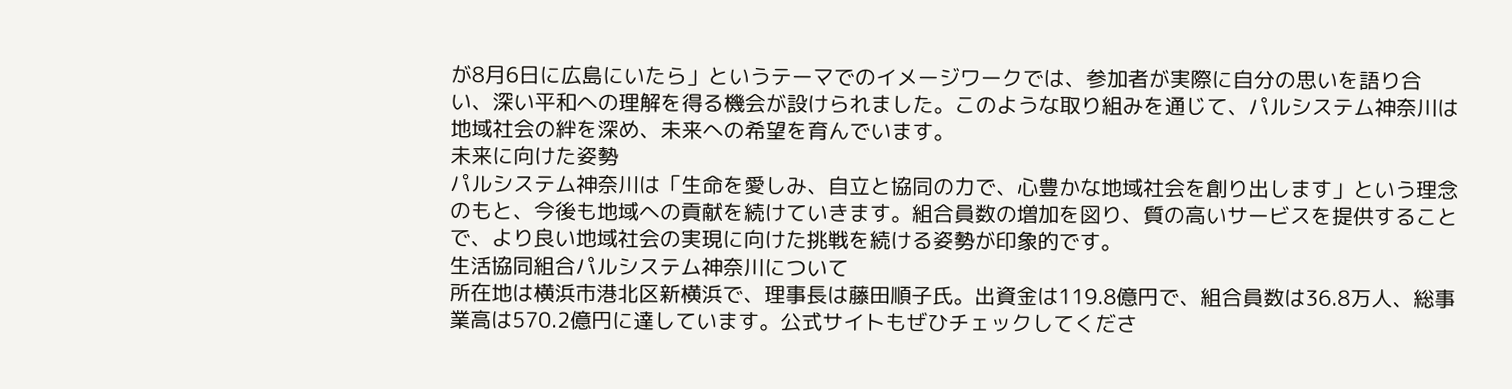が8月6日に広島にいたら」というテーマでのイメージワークでは、参加者が実際に自分の思いを語り合い、深い平和への理解を得る機会が設けられました。このような取り組みを通じて、パルシステム神奈川は地域社会の絆を深め、未来への希望を育んでいます。
未来に向けた姿勢
パルシステム神奈川は「生命を愛しみ、自立と協同の力で、心豊かな地域社会を創り出します」という理念のもと、今後も地域への貢献を続けていきます。組合員数の増加を図り、質の高いサービスを提供することで、より良い地域社会の実現に向けた挑戦を続ける姿勢が印象的です。
生活協同組合パルシステム神奈川について
所在地は横浜市港北区新横浜で、理事長は藤田順子氏。出資金は119.8億円で、組合員数は36.8万人、総事業高は570.2億円に達しています。公式サイトもぜひチェックしてくださ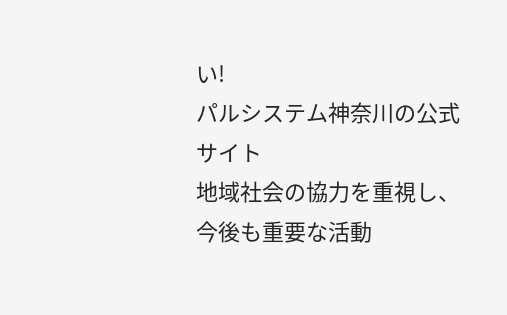い!
パルシステム神奈川の公式サイト
地域社会の協力を重視し、今後も重要な活動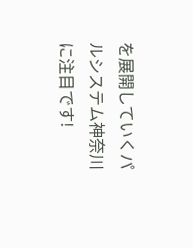を展開していくパルシステム神奈川に注目です!